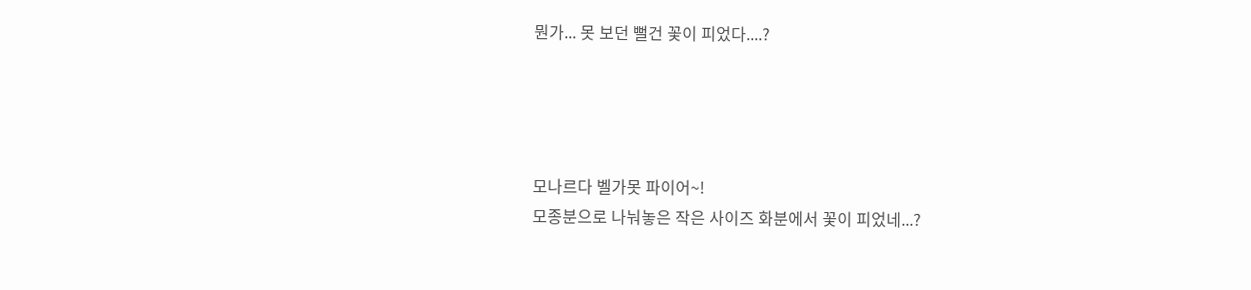뭔가... 못 보던 뻘건 꽃이 피었다....?




모나르다 벨가못 파이어~!
모종분으로 나눠놓은 작은 사이즈 화분에서 꽃이 피었네...?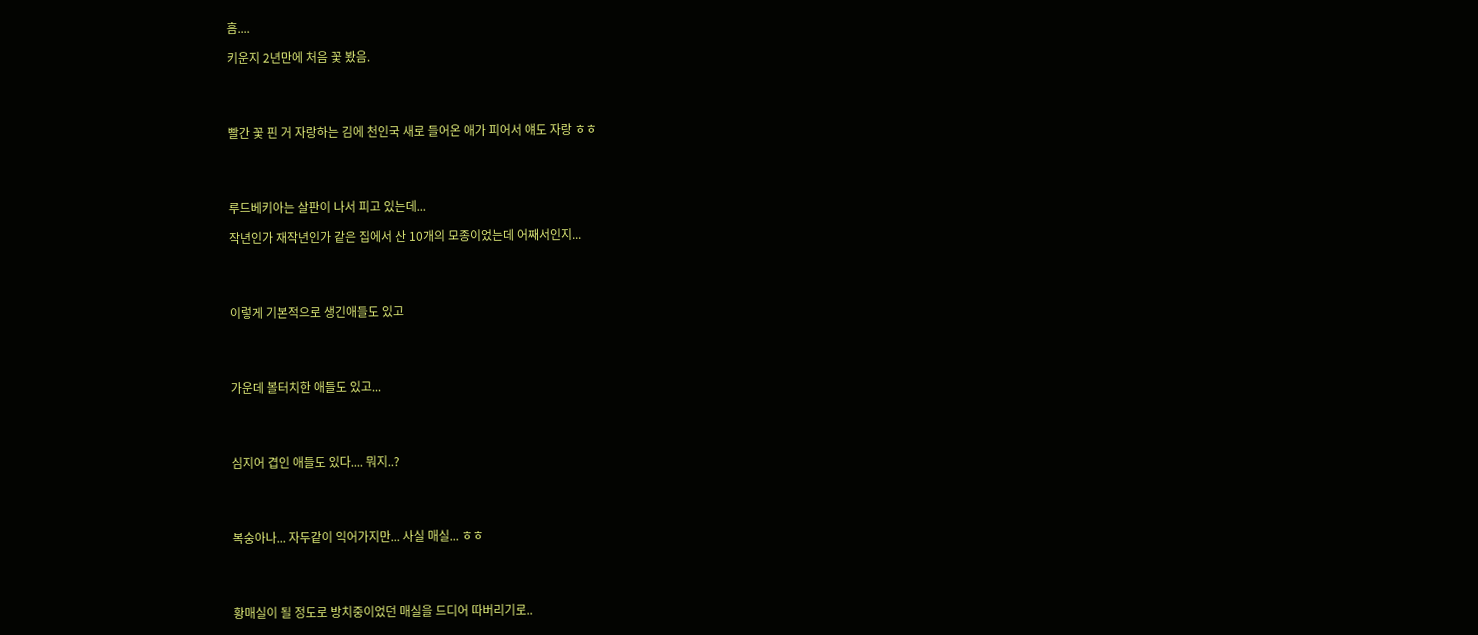흠....

키운지 2년만에 처음 꽃 봤음.




빨간 꽃 핀 거 자랑하는 김에 천인국 새로 들어온 애가 피어서 얘도 자랑 ㅎㅎ




루드베키아는 살판이 나서 피고 있는데...

작년인가 재작년인가 같은 집에서 산 10개의 모종이었는데 어째서인지...




이렇게 기본적으로 생긴애들도 있고




가운데 볼터치한 애들도 있고...




심지어 겹인 애들도 있다.... 뭐지..?




복숭아나... 자두같이 익어가지만... 사실 매실... ㅎㅎ




황매실이 될 정도로 방치중이었던 매실을 드디어 따버리기로..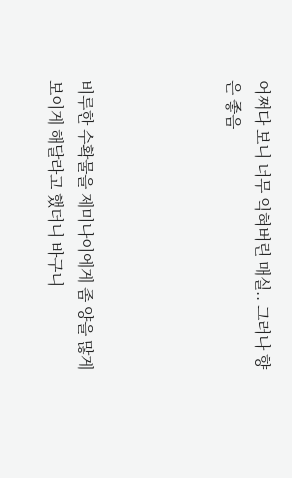어쩌다 보니 너무 익혀버린 매실.. 그러나 향은 좋음




비루한 수확물을 제미나이에게 좀 양을 많게 보이게 해달라고 했더니 바구니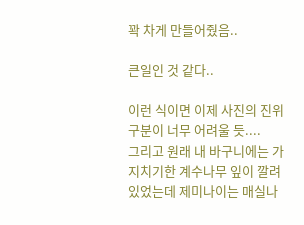꽉 차게 만들어줬음..

큰일인 것 같다..

이런 식이면 이제 사진의 진위구분이 너무 어려울 듯....
그리고 원래 내 바구니에는 가지치기한 계수나무 잎이 깔려있었는데 제미나이는 매실나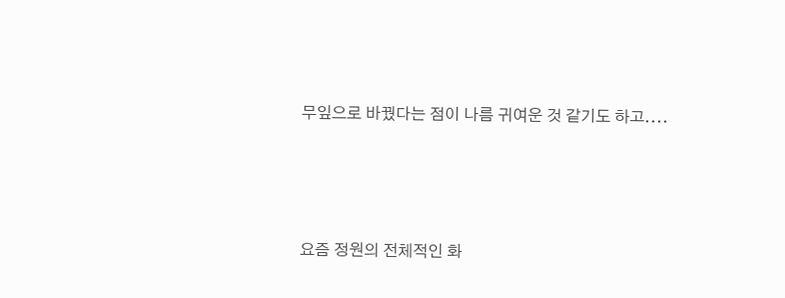무잎으로 바꿨다는 점이 나름 귀여운 것 같기도 하고....




요즘 정원의 전체적인 화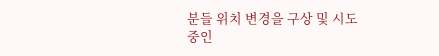분들 위치 변경을 구상 및 시도중인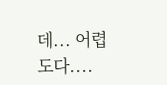데... 어렵도다....